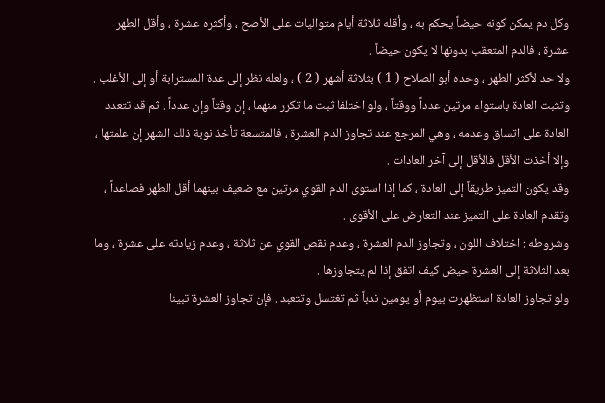وكل دم يمكن كونه حيضاً يحكم به ، وأقله ثلاثة أيام متواليات على الأصح ، وأكثره عشرة ، وأقل الطهر عشرة ، فالدم المتعقب بدونها لا يكون حيضاً .
ولا حد لأكثر الطهر ، وحده أبو الصلاح ( 1 ) بثلاثة أشهر ( 2 ) ، ولعله نظر إلى عدة المسترابة أو إلى الأغلب .
وتثبت العادة باستواء مرتين عدداً ووقتاً ، ولو اختلفا ثبت ما تكرر منهما ، إن وقتاً وإن عدداً . ثم قد تتعدد العادة على اتساق وعدمه ، وهي المرجع عند تجاوز الدم العشرة ، فالمتسعة تأخذ نوبة ذلك الشهر إن علمتها ، وإلا أخذت الأقل فالأقل إلى آخر العادات .
وقد يكون التميز طريقاً إلى العادة ، كما إذا استوى الدم القوي مرتين مع ضعيف بينهما أقل الطهر فصاعداً ، وتقدم العادة على التميز عند التعارض على الأقوى .
وشروطه : اختلاف اللون ، وتجاوز الدم العشرة ، وعدم نقص القوي عن ثلاثة ، وعدم زيادته على عشرة ، وما بعد الثلاثة إلى العشرة حيض كيف اتفق إذا لم يتجاوزها .
ولو تجاوز العادة استظهرت بيوم أو يومين ندباً ثم تغتسل وتتعبد . فإن تجاوز العشرة تبينا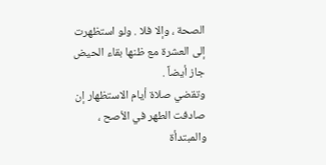الصحة ، وإلا فلا . ولو استظهرت إلى العشرة مع ظنها بقاء الحيض جاز أيضاً .
وتقضي صلاة أيام الاستظهار إن صادفت الطهر في الأصح ، والمبتدأة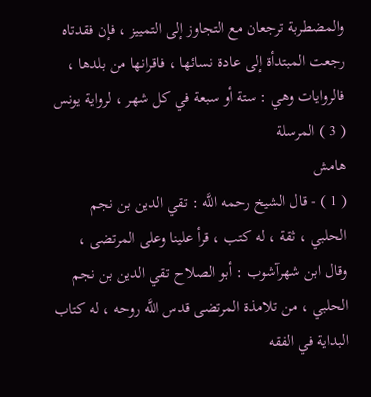والمضطربة ترجعان مع التجاوز إلى التمييز ، فإن فقدتاه رجعت المبتدأة إلى عادة نسائها ، فاقرانها من بلدها ، فالروايات وهي : ستة أو سبعة في كل شهر ، لرواية يونس ( 3 ) المرسلة
هامش
( 1 ) - قال الشيخ رحمه اللَّه : تقي الدين بن نجم الحلبي ، ثقة ، له كتب ، قرأ علينا وعلى المرتضى ، وقال ابن شهرآشوب : أبو الصلاح تقي الدين بن نجم الحلبي ، من تلامذة المرتضى قدس اللَّه روحه ، له كتاب البداية في الفقه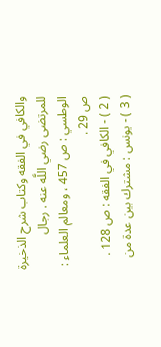والكافي في الفقه وكتاب شرح الذخيرة للمرتضى رضي اللَّه عنه . رجال الوطسي : ص 457 ، ومعالم العلماء : ص 29 .
( 2 ) - الكافي في الفقه : ص 128 .
( 3 ) - يونس : مشترك بين عدة من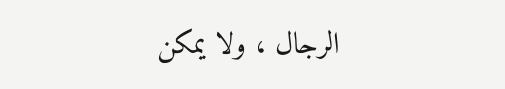الرجال ، ولا يمكن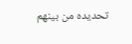تحديده من بينهم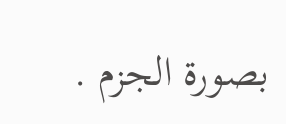بصورة الجزم .